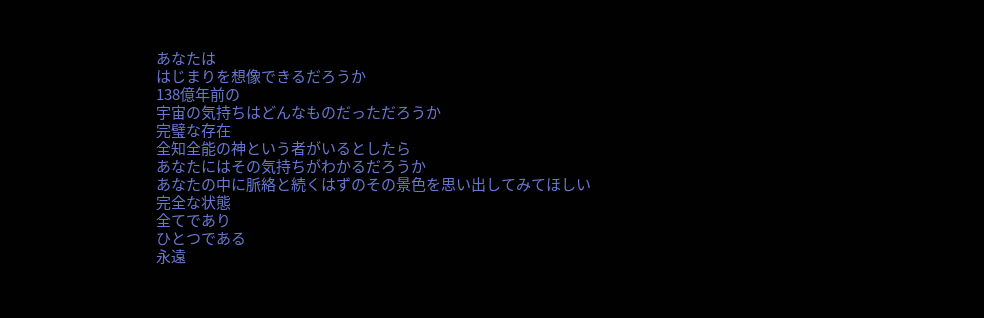あなたは
はじまりを想像できるだろうか
138億年前の
宇宙の気持ちはどんなものだっただろうか
完璧な存在
全知全能の神という者がいるとしたら
あなたにはその気持ちがわかるだろうか
あなたの中に脈絡と続くはずのその景色を思い出してみてほしい
完全な状態
全てであり
ひとつである
永遠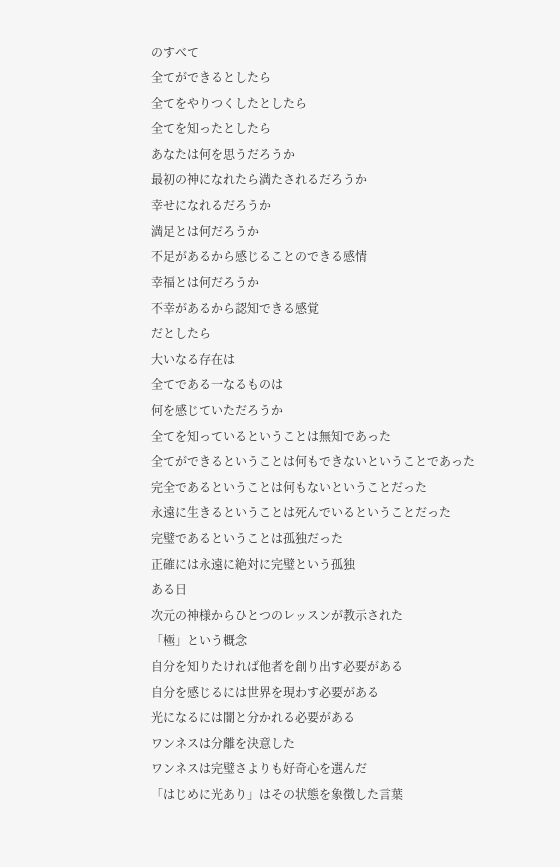のすべて
全てができるとしたら
全てをやりつくしたとしたら
全てを知ったとしたら
あなたは何を思うだろうか
最初の神になれたら満たされるだろうか
幸せになれるだろうか
満足とは何だろうか
不足があるから感じることのできる感情
幸福とは何だろうか
不幸があるから認知できる感覚
だとしたら
大いなる存在は
全てである一なるものは
何を感じていただろうか
全てを知っているということは無知であった
全てができるということは何もできないということであった
完全であるということは何もないということだった
永遠に生きるということは死んでいるということだった
完璧であるということは孤独だった
正確には永遠に絶対に完璧という孤独
ある日
次元の神様からひとつのレッスンが教示された
「極」という概念
自分を知りたければ他者を創り出す必要がある
自分を感じるには世界を現わす必要がある
光になるには闇と分かれる必要がある
ワンネスは分離を決意した
ワンネスは完璧さよりも好奇心を選んだ
「はじめに光あり」はその状態を象徴した言葉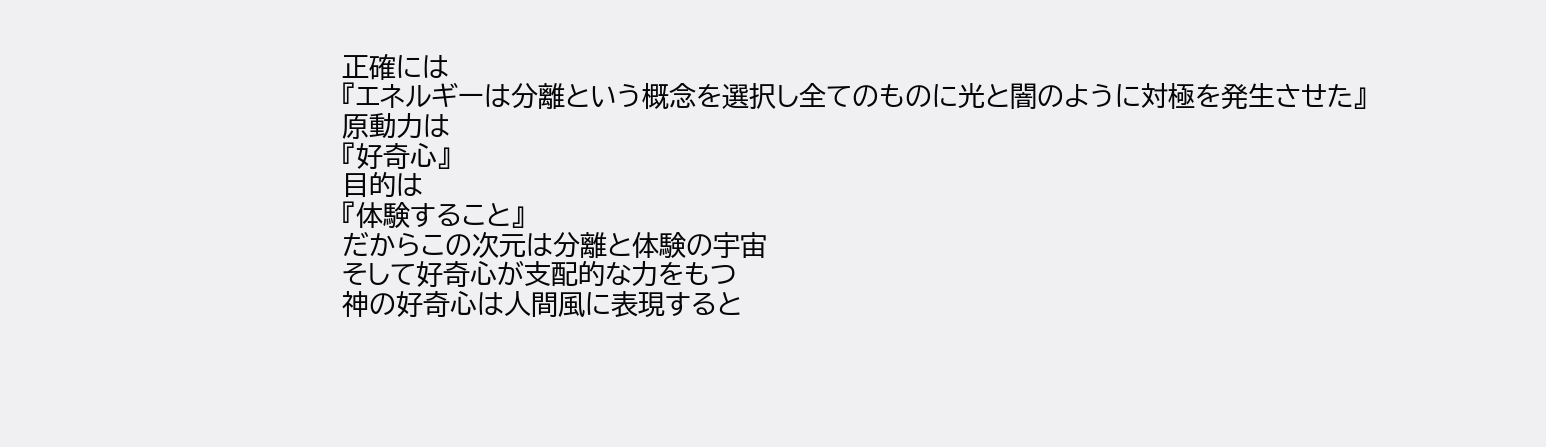正確には
『エネルギーは分離という概念を選択し全てのものに光と闇のように対極を発生させた』
原動力は
『好奇心』
目的は
『体験すること』
だからこの次元は分離と体験の宇宙
そして好奇心が支配的な力をもつ
神の好奇心は人間風に表現すると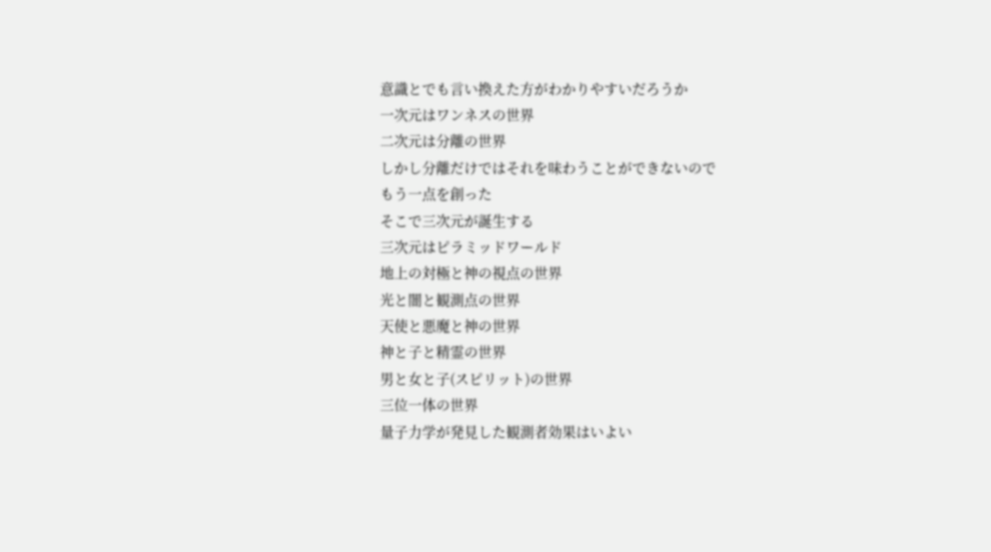意識とでも言い換えた方がわかりやすいだろうか
一次元はワンネスの世界
二次元は分離の世界
しかし分離だけではそれを味わうことができないので
もう一点を創った
そこで三次元が誕生する
三次元はピラミッドワールド
地上の対極と神の視点の世界
光と闇と観測点の世界
天使と悪魔と神の世界
神と子と精霊の世界
男と女と子(スピリット)の世界
三位一体の世界
量子力学が発見した観測者効果はいよい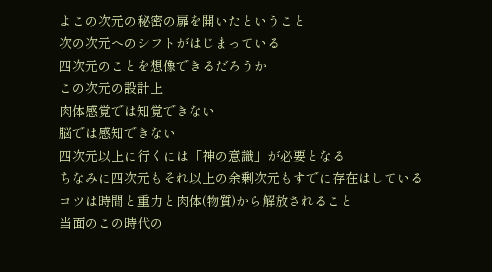よこの次元の秘密の扉を開いたということ
次の次元へのシフトがはじまっている
四次元のことを想像できるだろうか
この次元の設計上
肉体感覚では知覚できない
脳では感知できない
四次元以上に行くには「神の意識」が必要となる
ちなみに四次元もそれ以上の余剰次元もすでに存在はしている
コツは時間と重力と肉体(物質)から解放されること
当面のこの時代の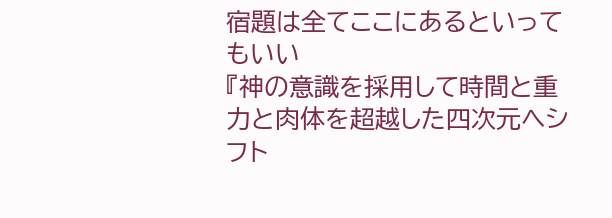宿題は全てここにあるといってもいい
『神の意識を採用して時間と重力と肉体を超越した四次元へシフト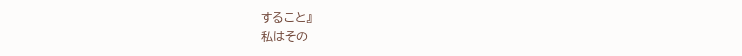すること』
私はその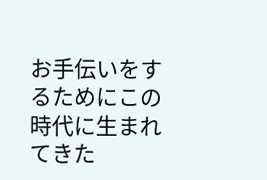お手伝いをするためにこの時代に生まれてきた